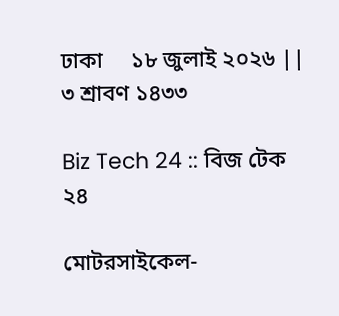ঢাকা     ১৮ জুলাই ২০২৬ ||  ৩ শ্রাবণ ১৪৩৩

Biz Tech 24 :: বিজ টেক ২৪

মোটরসাইকেল-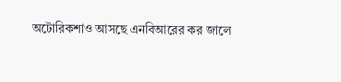অটোরিকশাও আসছে এনবিআরের কর জালে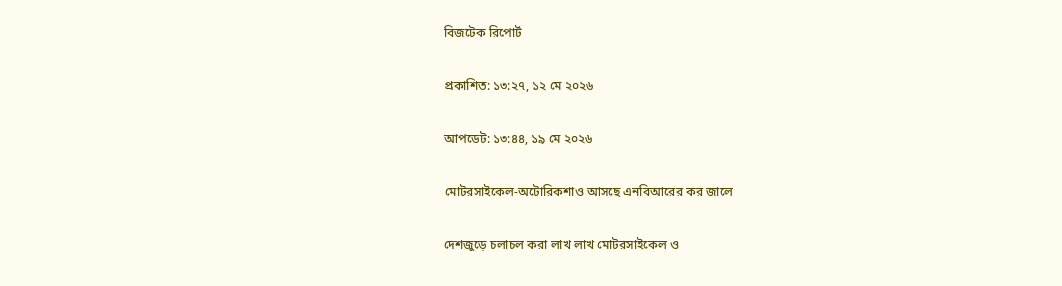বিজটেক রিপোর্ট

প্রকাশিত: ১৩:২৭, ১২ মে ২০২৬

আপডেট: ১৩:৪৪, ১৯ মে ২০২৬

মোটরসাইকেল-অটোরিকশাও আসছে এনবিআরের কর জালে

দেশজুড়ে চলাচল করা লাখ লাখ মোটরসাইকেল ও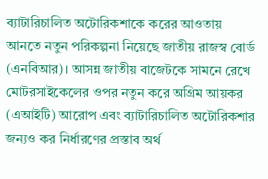ব্যাটারিচালিত অটোরিকশাকে করের আওতায় আনতে নতুন পরিকল্পনা নিয়েছে জাতীয় রাজস্ব বোর্ড (এনবিআর)। আসন্ন জাতীয় বাজেটকে সামনে রেখে মোটরসাইকেলের ওপর নতুন করে অগ্রিম আয়কর (এআইটি) আরোপ এবং ব্যাটারিচালিত অটোরিকশার জন্যও কর নির্ধারণের প্রস্তাব অর্থ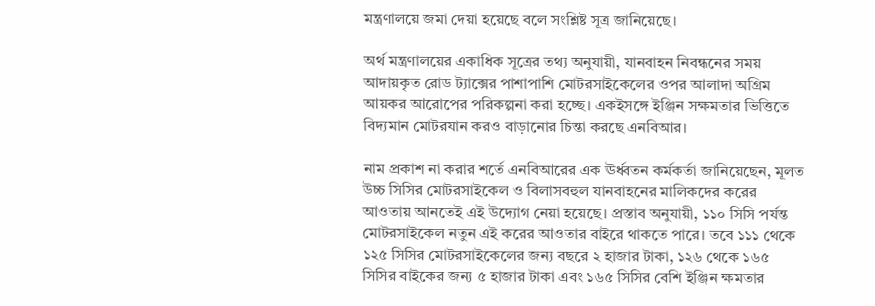মন্ত্রণালয়ে জমা দেয়া হয়েছে বলে সংশ্লিষ্ট সূত্র জানিয়েছে।

অর্থ মন্ত্রণালয়ের একাধিক সূত্রের তথ্য অনুযায়ী, যানবাহন নিবন্ধনের সময় আদায়কৃত রোড ট্যাক্সের পাশাপাশি মোটরসাইকেলের ওপর আলাদা অগ্রিম আয়কর আরোপের পরিকল্পনা করা হচ্ছে। একইসঙ্গে ইঞ্জিন সক্ষমতার ভিত্তিতে বিদ্যমান মোটরযান করও বাড়ানোর চিন্তা করছে এনবিআর।

নাম প্রকাশ না করার শর্তে এনবিআরের এক ঊর্ধ্বতন কর্মকর্তা জানিয়েছেন, মূলত উচ্চ সিসির মোটরসাইকেল ও বিলাসবহুল যানবাহনের মালিকদের করের আওতায় আনতেই এই উদ্যোগ নেয়া হয়েছে। প্রস্তাব অনুযায়ী, ১১০ সিসি পর্যন্ত মোটরসাইকেল নতুন এই করের আওতার বাইরে থাকতে পারে। তবে ১১১ থেকে ১২৫ সিসির মোটরসাইকেলের জন্য বছরে ২ হাজার টাকা, ১২৬ থেকে ১৬৫ সিসির বাইকের জন্য ৫ হাজার টাকা এবং ১৬৫ সিসির বেশি ইঞ্জিন ক্ষমতার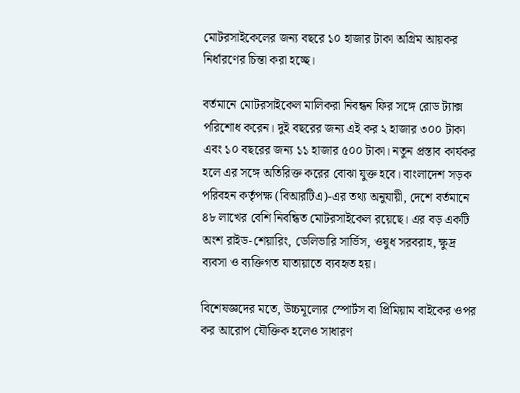মোটরসাইকেলের জন্য বছরে ১০ হাজার টাকা অগ্রিম আয়কর নির্ধারণের চিন্তা করা হচ্ছে।

বর্তমানে মোটরসাইকেল মালিকরা নিবন্ধন ফির সঙ্গে রোড ট্যাক্স পরিশোধ করেন। দুই বছরের জন্য এই কর ২ হাজার ৩০০ টাকা এবং ১০ বছরের জন্য ১১ হাজার ৫০০ টাকা। নতুন প্রস্তাব কার্যকর হলে এর সঙ্গে অতিরিক্ত করের বোঝা যুক্ত হবে। বাংলাদেশ সড়ক পরিবহন কর্তৃপক্ষ (বিআরটিএ)-এর তথ্য অনুযায়ী, দেশে বর্তমানে ৪৮ লাখের বেশি নিবন্ধিত মোটরসাইকেল রয়েছে। এর বড় একটি অংশ রাইড-শেয়ারিং, ডেলিভারি সার্ভিস, ওষুধ সরবরাহ, ক্ষুদ্র ব্যবসা ও ব্যক্তিগত যাতায়াতে ব্যবহৃত হয়।

বিশেষজ্ঞদের মতে, উচ্চমূল্যের স্পোর্টস বা প্রিমিয়াম বাইকের ওপর কর আরোপ যৌক্তিক হলেও সাধারণ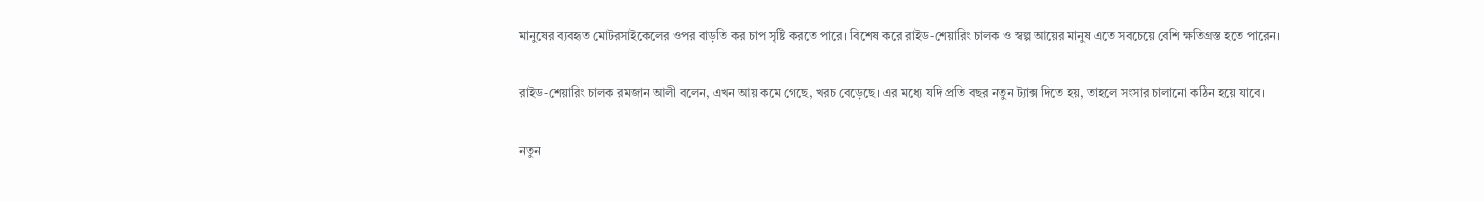মানুষের ব্যবহৃত মোটরসাইকেলের ওপর বাড়তি কর চাপ সৃষ্টি করতে পারে। বিশেষ করে রাইড-শেয়ারিং চালক ও স্বল্প আয়ের মানুষ এতে সবচেয়ে বেশি ক্ষতিগ্রস্ত হতে পারেন।

রাইড-শেয়ারিং চালক রমজান আলী বলেন, এখন আয় কমে গেছে, খরচ বেড়েছে। এর মধ্যে যদি প্রতি বছর নতুন ট্যাক্স দিতে হয়, তাহলে সংসার চালানো কঠিন হয়ে যাবে।

নতুন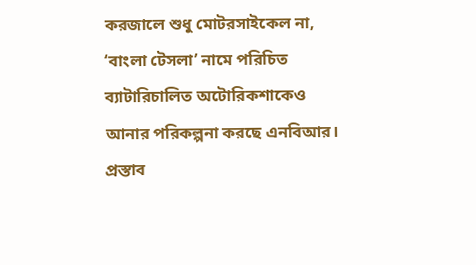করজালে শুধু মোটরসাইকেল না, ‘বাংলা টেসলা’ নামে পরিচিত ব্যাটারিচালিত অটোরিকশাকেও আনার পরিকল্পনা করছে এনবিআর। প্রস্তাব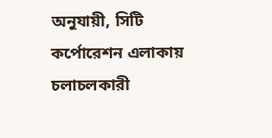অনুযায়ী, সিটি কর্পোরেশন এলাকায় চলাচলকারী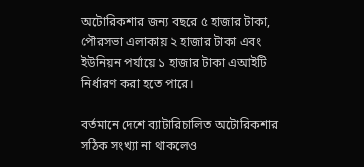অটোরিকশার জন্য বছরে ৫ হাজার টাকা, পৌরসভা এলাকায় ২ হাজার টাকা এবং ইউনিয়ন পর্যায়ে ১ হাজার টাকা এআইটি নির্ধারণ করা হতে পারে।

বর্তমানে দেশে ব্যাটারিচালিত অটোরিকশার সঠিক সংখ্যা না থাকলেও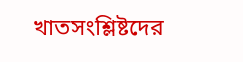খাতসংশ্লিষ্টদের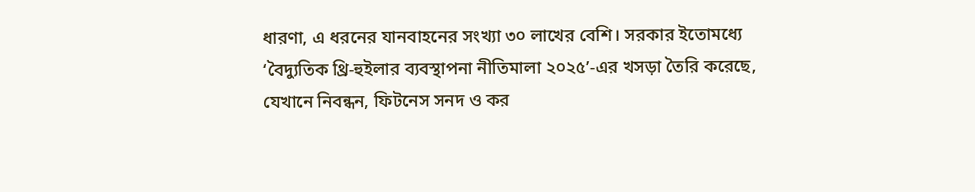ধারণা, এ ধরনের যানবাহনের সংখ্যা ৩০ লাখের বেশি। সরকার ইতোমধ্যে ‘বৈদ্যুতিক থ্রি-হুইলার ব্যবস্থাপনা নীতিমালা ২০২৫’-এর খসড়া তৈরি করেছে, যেখানে নিবন্ধন, ফিটনেস সনদ ও কর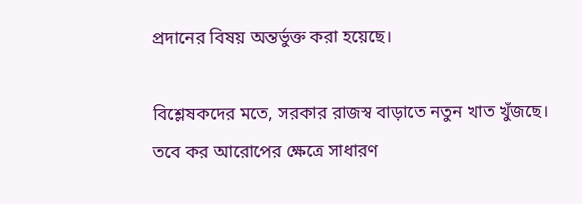প্রদানের বিষয় অন্তর্ভুক্ত করা হয়েছে।

বিশ্লেষকদের মতে, সরকার রাজস্ব বাড়াতে নতুন খাত খুঁজছে। তবে কর আরোপের ক্ষেত্রে সাধারণ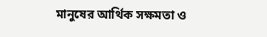মানুষের আর্থিক সক্ষমতা ও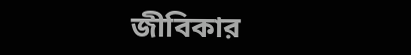জীবিকার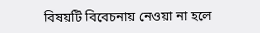বিষয়টি বিবেচনায় নেওয়া না হলে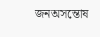জনঅসন্তোষ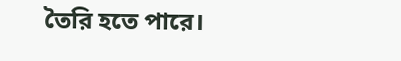তৈরি হতে পারে।